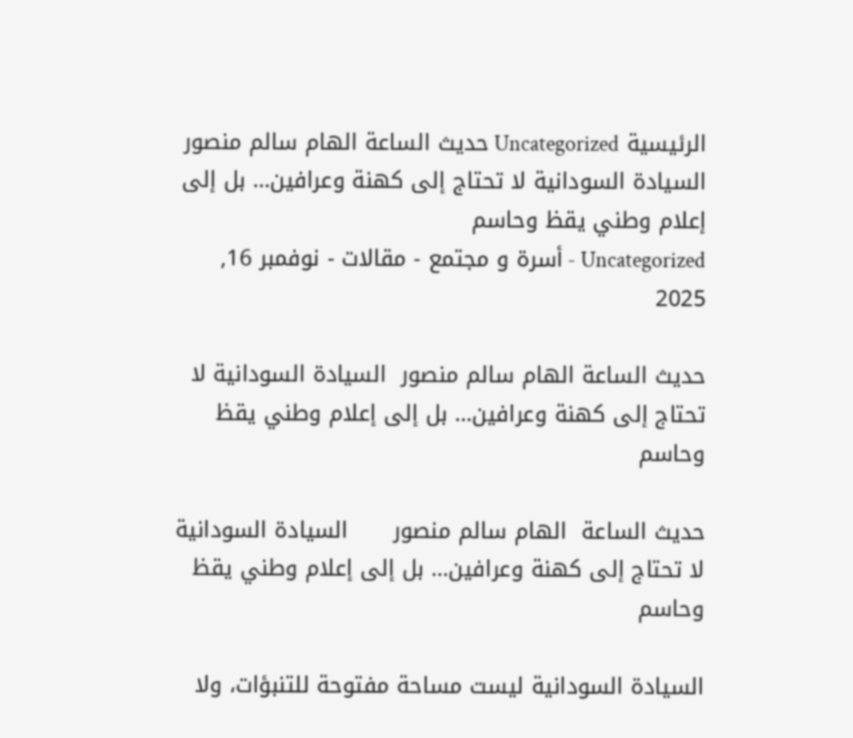الرئيسية Uncategorized حديث الساعة الهام سالم منصور  السيادة السودانية لا تحتاج إلى كهنة وعرافين… بل إلى إعلام وطني يقظ وحاسم
Uncategorized - أسرة و مجتمع - مقالات - نوفمبر 16, 2025

حديث الساعة الهام سالم منصور  السيادة السودانية لا تحتاج إلى كهنة وعرافين… بل إلى إعلام وطني يقظ وحاسم

حديث الساعة  الهام سالم منصور      السيادة السودانية لا تحتاج إلى كهنة وعرافين… بل إلى إعلام وطني يقظ وحاسم

السيادة السودانية ليست مساحة مفتوحة للتنبؤات، ولا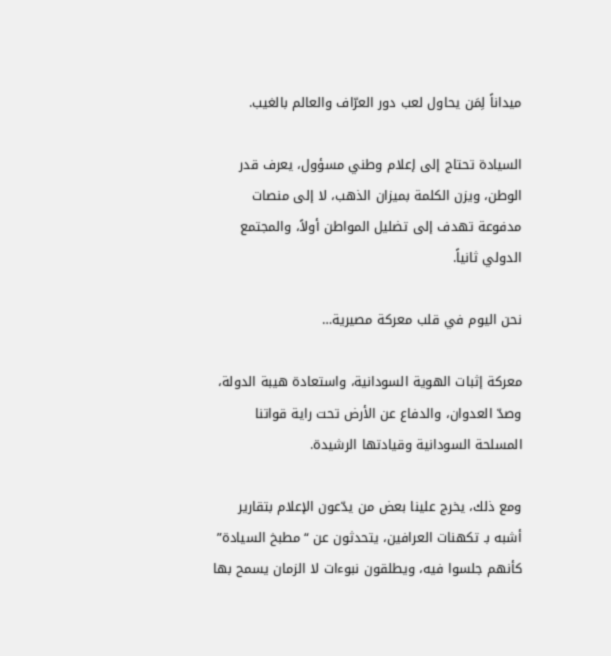ميداناً لِمَن يحاول لعب دور العرّاف والعالم بالغيب.

السيادة تحتاج إلى إعلام وطني مسؤول، يعرف قدر الوطن، ويزن الكلمة بميزان الذهب، لا إلى منصات مدفوعة تهدف إلى تضليل المواطن أولاً، والمجتمع الدولي ثانياً.

نحن اليوم في قلب معركة مصيرية…

معركة إثبات الهوية السودانية، واستعادة هيبة الدولة، وصدّ العدوان، والدفاع عن الأرض تحت راية قواتنا المسلحة السودانية وقيادتها الرشيدة.

ومع ذلك، يخرج علينا بعض من يدّعون الإعلام بتقارير أشبه بـ تكهنات العرافين، يتحدثون عن “مطبخ السيادة” كأنهم جلسوا فيه، ويطلقون نبوءات لا الزمان يسمح بها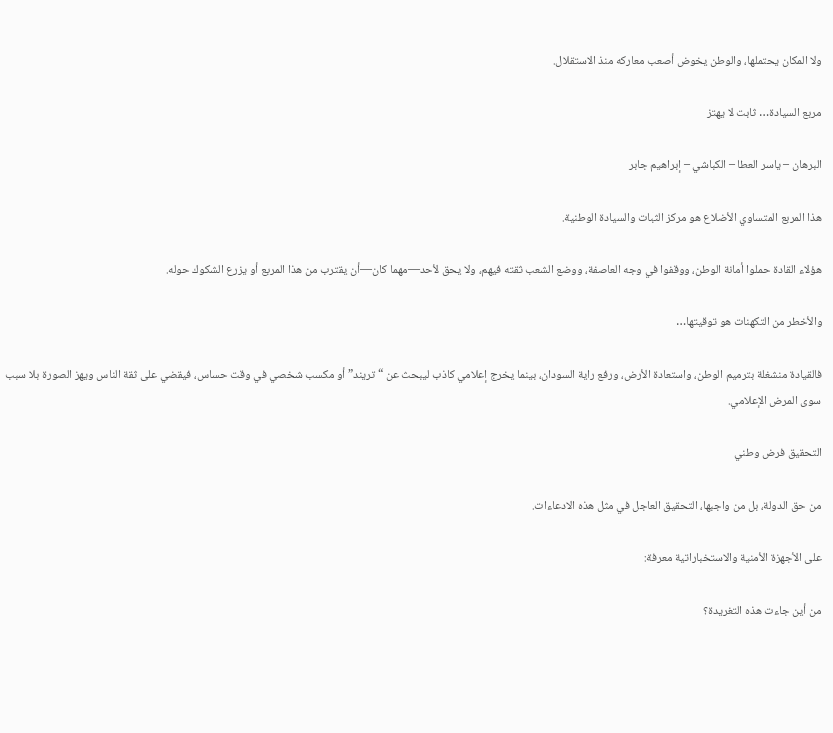ولا المكان يحتملها، والوطن يخوض أصعب معاركه منذ الاستقلال.

مربع السيادة… ثابت لا يهتز

البرهان – ياسر العطا – الكباشي – إبراهيم جابر

هذا المربع المتساوي الأضلاع هو مركز الثبات والسيادة الوطنية.

هؤلاء القادة حملوا أمانة الوطن، ووقفوا في وجه العاصفة، ووضع الشعب ثقته فيهم، ولا يحق لأحد—مهما كان—أن يقترب من هذا المربع أو يزرع الشكوك حوله.

والأخطر من التكهنات هو توقيتها…

فالقيادة منشغلة بترميم الوطن، واستعادة الأرض، ورفع راية السودان، بينما يخرج إعلامي كاذب ليبحث عن “تريند” أو مكسب شخصي في وقت حساس، فيقضي على ثقة الناس ويهز الصورة بلا سبب سوى المرض الإعلامي.

التحقيق فرض وطني

من حق الدولة، بل من واجبها، التحقيق العاجل في مثل هذه الادعاءات.

على الأجهزة الأمنية والاستخباراتية معرفة:

من أين جاءت هذه التغريدة؟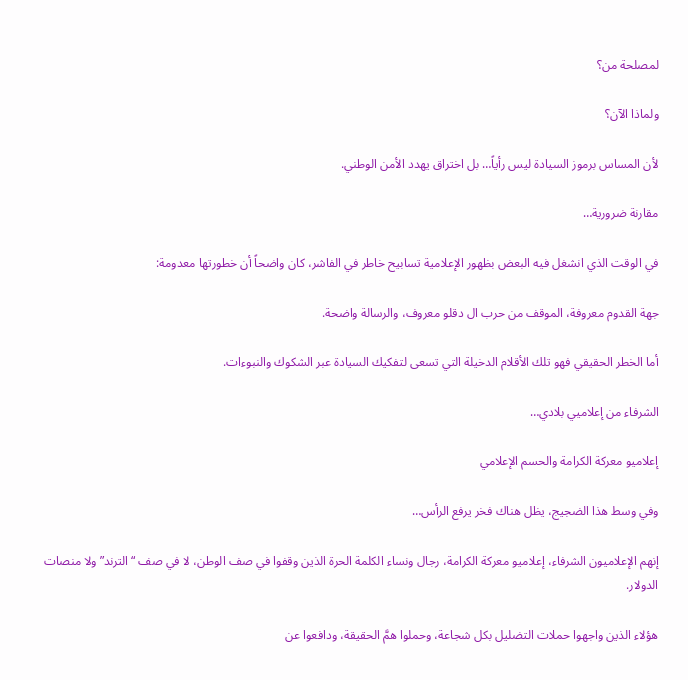لمصلحة من؟

ولماذا الآن؟

لأن المساس برموز السيادة ليس رأياً… بل اختراق يهدد الأمن الوطني.

مقارنة ضرورية…

في الوقت الذي انشغل فيه البعض بظهور الإعلامية تسابيح خاطر في الفاشر، كان واضحاً أن خطورتها معدومة:

جهة القدوم معروفة، الموقف من حرب ال دقلو معروف، والرسالة واضحة.

أما الخطر الحقيقي فهو تلك الأقلام الدخيلة التي تسعى لتفكيك السيادة عبر الشكوك والنبوءات.

الشرفاء من إعلاميي بلادي…

إعلاميو معركة الكرامة والحسم الإعلامي

وفي وسط هذا الضجيج، يظل هناك فخر يرفع الرأس…

إنهم الإعلاميون الشرفاء، إعلاميو معركة الكرامة، رجال ونساء الكلمة الحرة الذين وقفوا في صف الوطن، لا في صف “الترند” ولا منصات الدولار.

هؤلاء الذين واجهوا حملات التضليل بكل شجاعة، وحملوا همَّ الحقيقة، ودافعوا عن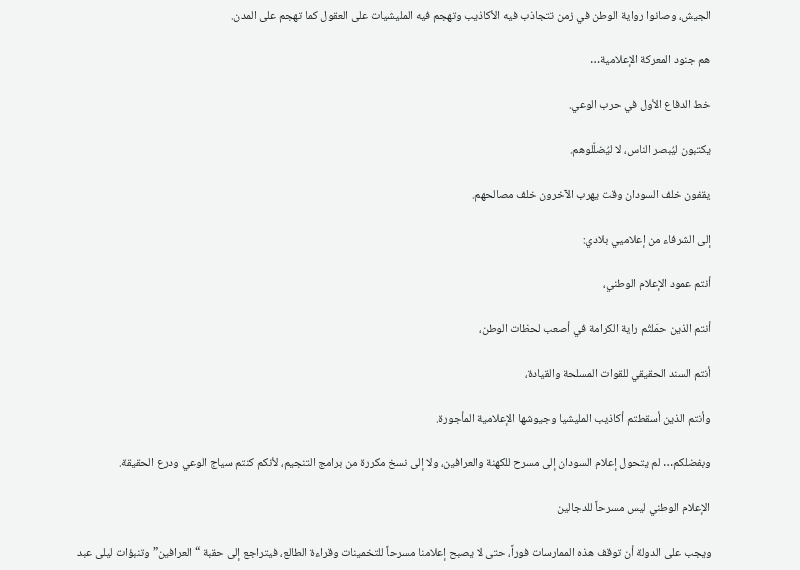الجيش، وصانوا رواية الوطن في زمن تتجاذب فيه الأكاذيب وتهجم فيه المليشيات على العقول كما تهجم على المدن.

هم جنود المعركة الإعلامية…

خط الدفاع الأول في حرب الوعي.

يكتبون ليُبصر الناس، لا ليُضلّلوهم.

يقفون خلف السودان وقت يهرب الآخرون خلف مصالحهم.

إلى الشرفاء من إعلاميي بلادي:

أنتم عمود الإعلام الوطني،

أنتم الذين حمَلتُم راية الكرامة في أصعب لحظات الوطن،

أنتم السند الحقيقي للقوات المسلحة والقيادة،

وأنتم الذين أسقطتم أكاذيب المليشيا وجيوشها الإعلامية المأجورة.

وبفضلكم… لم يتحول إعلام السودان إلى مسرح للكهنة والعرافين، ولا إلى نسخ مكررة من برامج التنجيم، لأنكم كنتم سياج الوعي ودرع الحقيقة.

الإعلام الوطني ليس مسرحاً للدجالين

ويجب على الدولة أن توقف هذه الممارسات فوراً، حتى لا يصبح إعلامنا مسرحاً للتخمينات وقراءة الطالع، فيتراجع إلى حقبة “العرافين” وتنبؤات ليلى عبد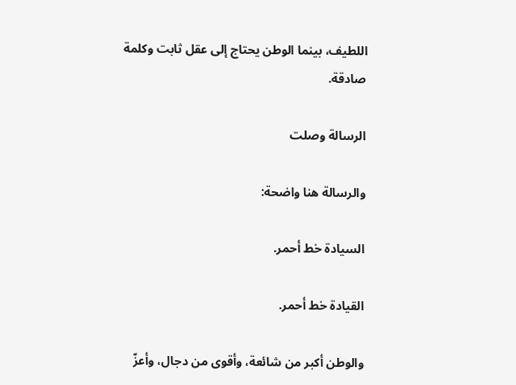اللطيف، بينما الوطن يحتاج إلى عقل ثابت وكلمة صادقة.

الرسالة وصلت

والرسالة هنا واضحة:

السيادة خط أحمر.

القيادة خط أحمر.

والوطن أكبر من شائعة، وأقوى من دجال، وأعزّ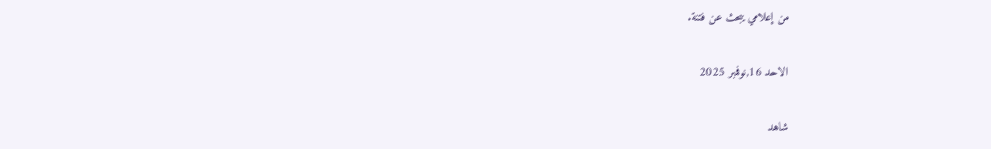من إعلامي يبحث عن فتنة.

الاحد 16,نوفمبر 2025

شاهد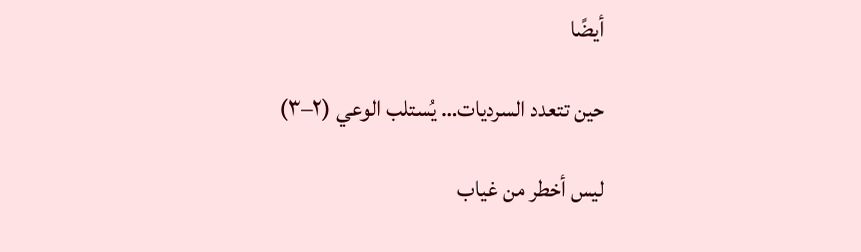أيضًا

حين تتعدد السرديات… يُستلب الوعي (٢–٣)

ليس أخطر من غياب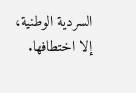السردية الوطنية، إلا اختطافها.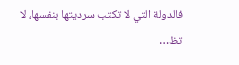فالدولة التي لا تكتب سرديتها بنفسها، لا تظ…